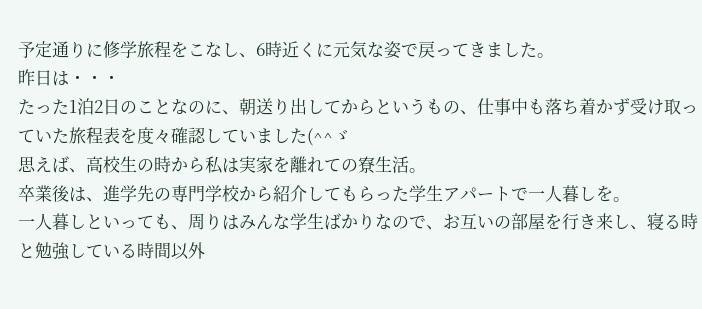予定通りに修学旅程をこなし、6時近くに元気な姿で戻ってきました。
昨日は・・・
たった1泊2日のことなのに、朝送り出してからというもの、仕事中も落ち着かず受け取っていた旅程表を度々確認していました(^^ゞ
思えば、高校生の時から私は実家を離れての寮生活。
卒業後は、進学先の専門学校から紹介してもらった学生アパートで一人暮しを。
一人暮しといっても、周りはみんな学生ばかりなので、お互いの部屋を行き来し、寝る時と勉強している時間以外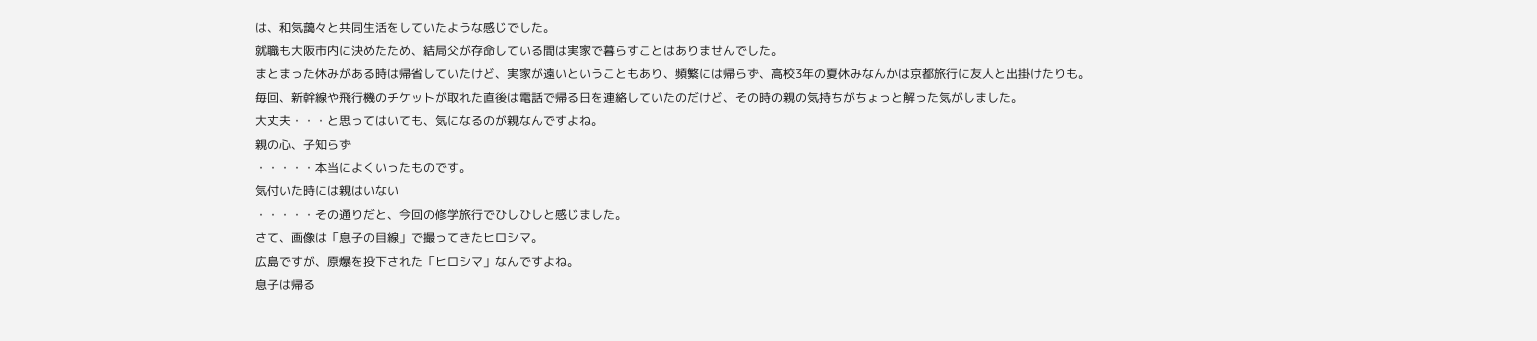は、和気藹々と共同生活をしていたような感じでした。
就職も大阪市内に決めたため、結局父が存命している間は実家で暮らすことはありませんでした。
まとまった休みがある時は帰省していたけど、実家が遠いということもあり、頻繁には帰らず、高校3年の夏休みなんかは京都旅行に友人と出掛けたりも。
毎回、新幹線や飛行機のチケットが取れた直後は電話で帰る日を連絡していたのだけど、その時の親の気持ちがちょっと解った気がしました。
大丈夫・・・と思ってはいても、気になるのが親なんですよね。
親の心、子知らず
・・・・・本当によくいったものです。
気付いた時には親はいない
・・・・・その通りだと、今回の修学旅行でひしひしと感じました。
さて、画像は「息子の目線」で撮ってきたヒロシマ。
広島ですが、原爆を投下された「ヒロシマ」なんですよね。
息子は帰る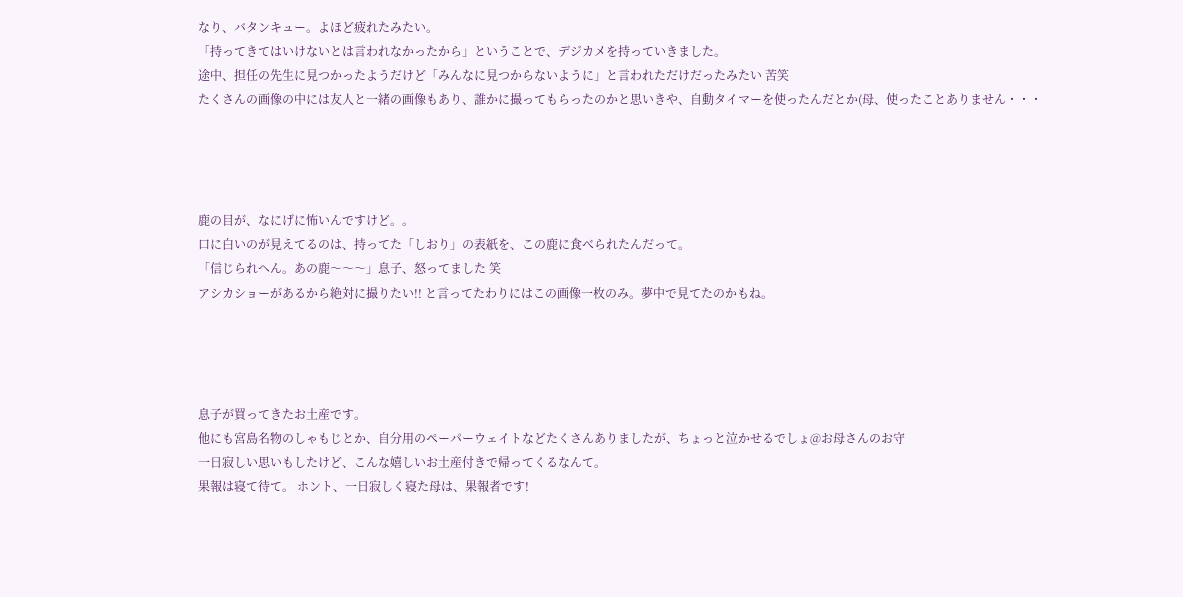なり、バタンキュー。よほど疲れたみたい。
「持ってきてはいけないとは言われなかったから」ということで、デジカメを持っていきました。
途中、担任の先生に見つかったようだけど「みんなに見つからないように」と言われただけだったみたい 苦笑
たくさんの画像の中には友人と一緒の画像もあり、誰かに撮ってもらったのかと思いきや、自動タイマーを使ったんだとか(母、使ったことありません・・・




鹿の目が、なにげに怖いんですけど。。
口に白いのが見えてるのは、持ってた「しおり」の表紙を、この鹿に食べられたんだって。
「信じられへん。あの鹿〜〜〜」息子、怒ってました 笑
アシカショーがあるから絶対に撮りたい!! と言ってたわりにはこの画像一枚のみ。夢中で見てたのかもね。




息子が買ってきたお土産です。
他にも宮島名物のしゃもじとか、自分用のペーパーウェイトなどたくさんありましたが、ちょっと泣かせるでしょ@お母さんのお守
一日寂しい思いもしたけど、こんな嬉しいお土産付きで帰ってくるなんて。
果報は寝て待て。 ホント、一日寂しく寝た母は、果報者です!